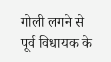गोली लगने से पूर्व विधायक के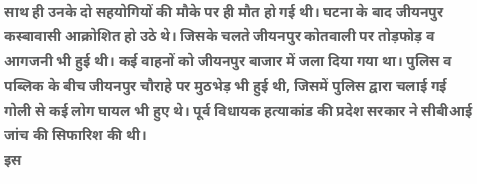साथ ही उनके दो सहयोगियों की मौके पर ही मौत हो गई थी। घटना के बाद जीयनपुर कस्बावासी आक्रोशित हो उठे थे। जिसके चलते जीयनपुर कोतवाली पर तोड़फोड़ व आगजनी भी हुई थी। कई वाहनों को जीयनपुर बाजार में जला दिया गया था। पुलिस व पब्लिक के बीच जीयनपुर चौराहे पर मुठभेड़ भी हुई थी, जिसमें पुलिस द्वारा चलाई गई गोली से कई लोग घायल भी हुए थे। पूर्व विधायक हत्याकांड की प्रदेश सरकार ने सीबीआई जांच की सिफारिश की थी।
इस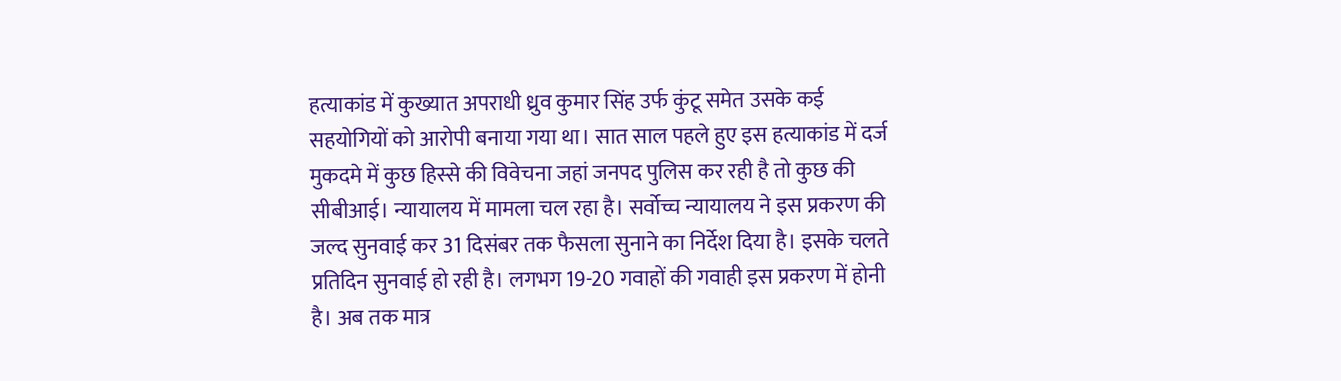हत्याकांड में कुख्यात अपराधी ध्रुव कुमार सिंह उर्फ कुंटू समेत उसके कई सहयोगियों को आरोपी बनाया गया था। सात साल पहले हुए इस हत्याकांड में दर्ज मुकदमे में कुछ हिस्से की विवेचना जहां जनपद पुलिस कर रही है तो कुछ की सीबीआई। न्यायालय में मामला चल रहा है। सर्वोच्च न्यायालय ने इस प्रकरण की जल्द सुनवाई कर 31 दिसंबर तक फैसला सुनाने का निर्देश दिया है। इसके चलते प्रतिदिन सुनवाई हो रही है। लगभग 19-20 गवाहों की गवाही इस प्रकरण में होनी है। अब तक मात्र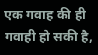एक गवाह की ही गवाही हो सकी है,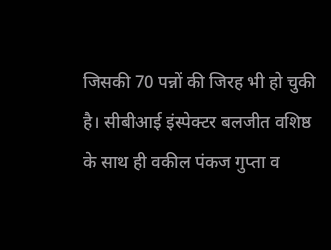जिसकी 70 पन्नों की जिरह भी हो चुकी है। सीबीआई इंस्पेक्टर बलजीत वशिष्ठ के साथ ही वकील पंकज गुप्ता व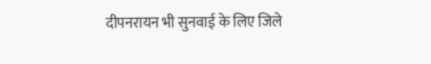दीपनरायन भी सुनवाई के लिए जिले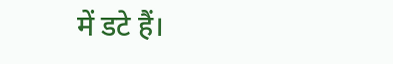में डटे हैं।